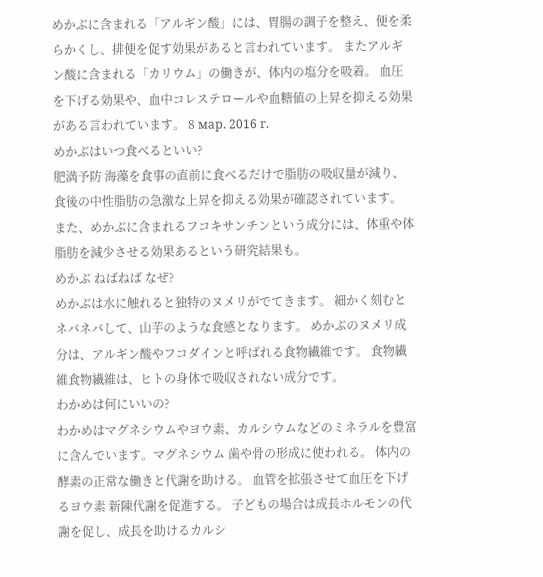めかぶに含まれる「アルギン酸」には、胃腸の調子を整え、便を柔らかくし、排便を促す効果があると言われています。 またアルギン酸に含まれる「カリウム」の働きが、体内の塩分を吸着。 血圧を下げる効果や、血中コレステロールや血糖値の上昇を抑える効果がある言われています。 8 мар. 2016 г.
めかぶはいつ食べるといい?
肥満予防 海藻を食事の直前に食べるだけで脂肪の吸収量が減り、食後の中性脂肪の急激な上昇を抑える効果が確認されています。 また、めかぶに含まれるフコキサンチンという成分には、体重や体脂肪を減少させる効果あるという研究結果も。
めかぶ ねばねば なぜ?
めかぶは水に触れると独特のヌメリがでてきます。 細かく刻むとネバネバして、山芋のような食感となります。 めかぶのヌメリ成分は、アルギン酸やフコダインと呼ばれる食物繊維です。 食物繊維食物繊維は、ヒトの身体で吸収されない成分です。
わかめは何にいいの?
わかめはマグネシウムやヨウ素、カルシウムなどのミネラルを豊富に含んでいます。マグネシウム 歯や骨の形成に使われる。 体内の酵素の正常な働きと代謝を助ける。 血管を拡張させて血圧を下げるヨウ素 新陳代謝を促進する。 子どもの場合は成長ホルモンの代謝を促し、成長を助けるカルシ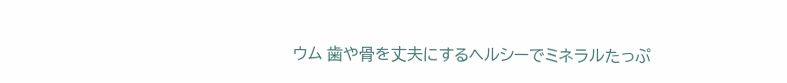ウム 歯や骨を丈夫にするヘルシーでミネラルたっぷ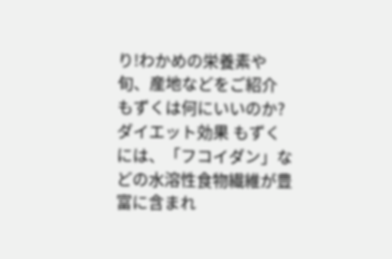り!わかめの栄養素や旬、産地などをご紹介
もずくは何にいいのか?
ダイエット効果 もずくには、「フコイダン」などの水溶性食物繊維が豊富に含まれ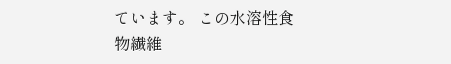ています。 この水溶性食物繊維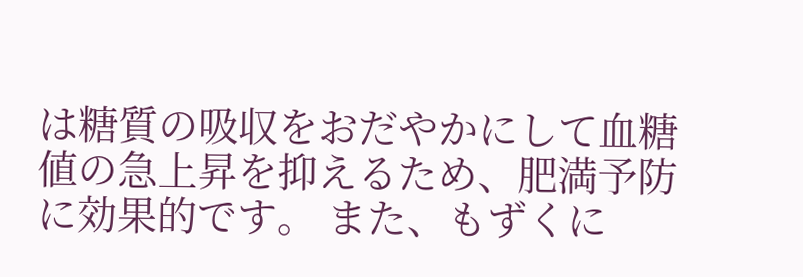は糖質の吸収をおだやかにして血糖値の急上昇を抑えるため、肥満予防に効果的です。 また、もずくに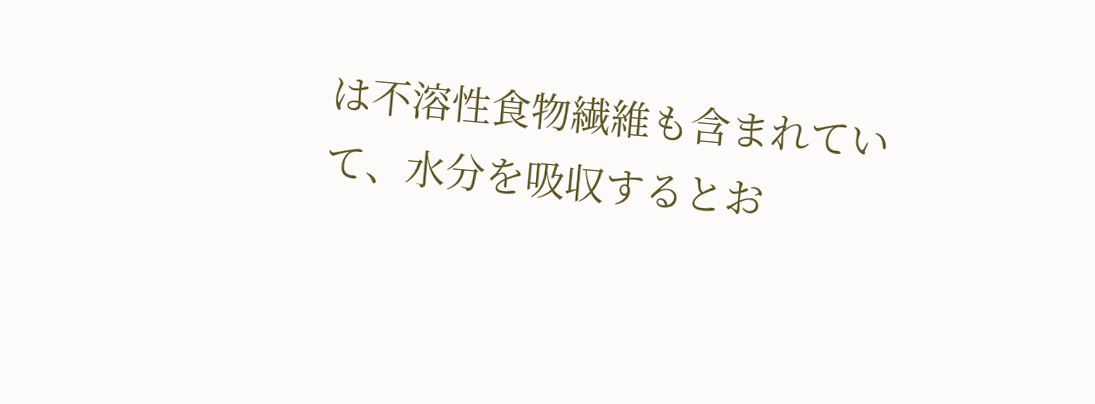は不溶性食物繊維も含まれていて、水分を吸収するとお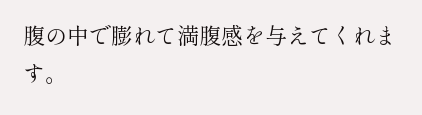腹の中で膨れて満腹感を与えてくれます。